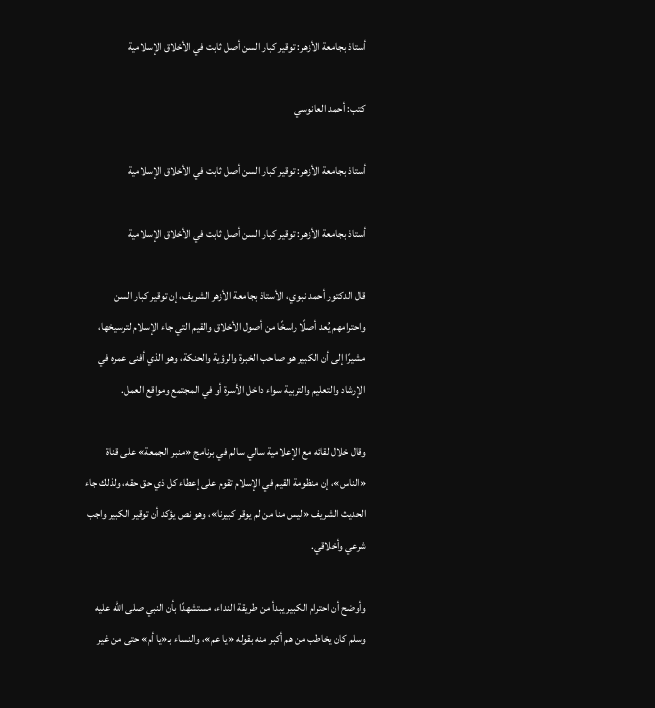أستاذ بجامعة الأزهر: توقير كبار السن أصل ثابت في الأخلاق الإسلامية

كتب: أحمد العانوسي

أستاذ بجامعة الأزهر: توقير كبار السن أصل ثابت في الأخلاق الإسلامية

أستاذ بجامعة الأزهر: توقير كبار السن أصل ثابت في الأخلاق الإسلامية

قال الدكتور أحمد نبوي، الأستاذ بجامعة الأزهر الشريف، إن توقير كبار السن واحترامهم يُعد أصلًا راسخًا من أصول الأخلاق والقيم التي جاء الإسلام لترسيخها، مشيرًا إلى أن الكبير هو صاحب الخبرة والرؤية والحنكة، وهو الذي أفنى عمره في الإرشاد والتعليم والتربية سواء داخل الأسرة أو في المجتمع ومواقع العمل.

وقال خلال لقائه مع الإعلامية سالي سالم في برنامج «منبر الجمعة» على قناة «الناس»، إن منظومة القيم في الإسلام تقوم على إعطاء كل ذي حق حقه، ولذلك جاء الحديث الشريف «ليس منا من لم يوقر كبيرنا»، وهو نص يؤكد أن توقير الكبير واجب شرعي وأخلاقي.

وأوضح أن احترام الكبير يبدأ من طريقة النداء، مستشهدًا بأن النبي صلى الله عليه وسلم كان يخاطب من هم أكبر منه بقوله «يا عم»، والنساء بـ«يا أم» حتى من غير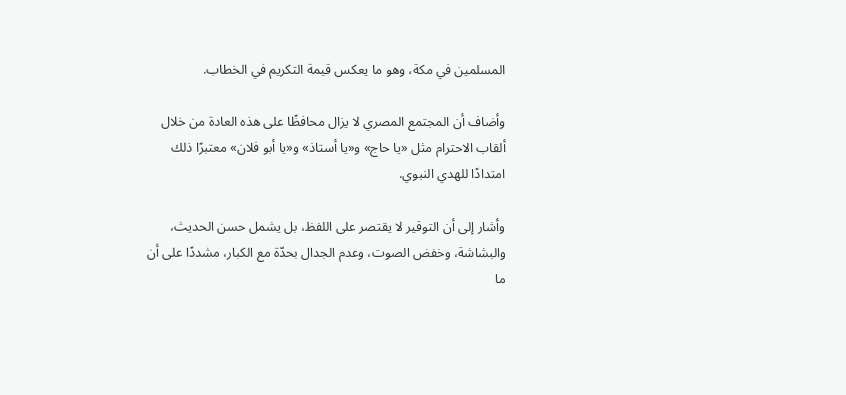المسلمين في مكة، وهو ما يعكس قيمة التكريم في الخطاب.

وأضاف أن المجتمع المصري لا يزال محافظًا على هذه العادة من خلال ألقاب الاحترام مثل «يا حاج» و«يا أستاذ» و«يا أبو فلان» معتبرًا ذلك امتدادًا للهدي النبوي.

وأشار إلى أن التوقير لا يقتصر على اللفظ، بل يشمل حسن الحديث، والبشاشة، وخفض الصوت، وعدم الجدال بحدّة مع الكبار، مشددًا على أن ما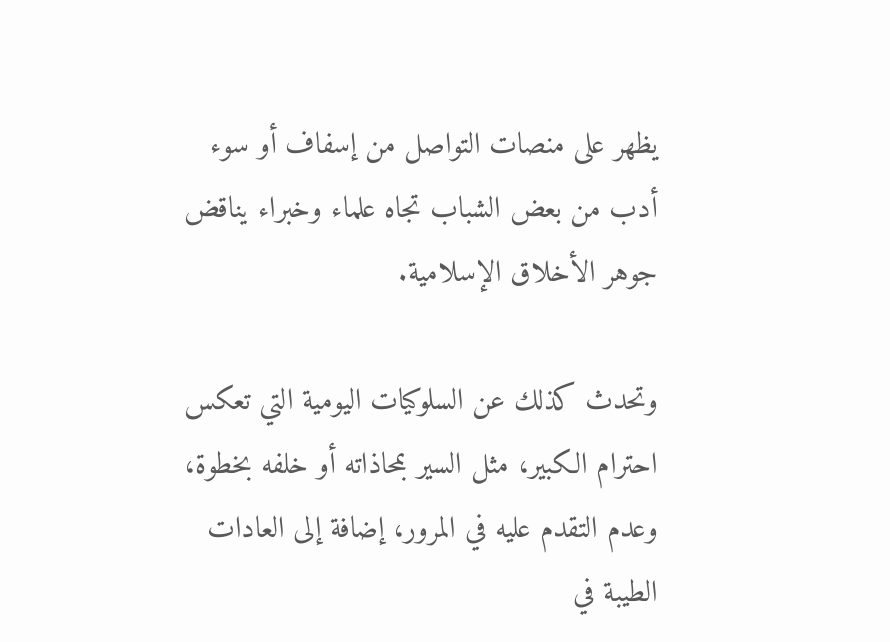يظهر على منصات التواصل من إسفاف أو سوء أدب من بعض الشباب تجاه علماء وخبراء يناقض جوهر الأخلاق الإسلامية.

وتحدث كذلك عن السلوكيات اليومية التي تعكس احترام الكبير، مثل السير بمحاذاته أو خلفه بخطوة، وعدم التقدم عليه في المرور، إضافة إلى العادات الطيبة في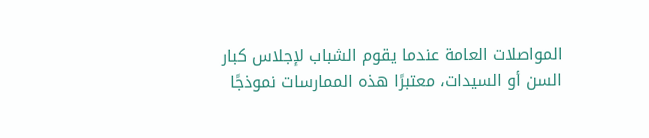المواصلات العامة عندما يقوم الشباب لإجلاس كبار السن أو السيدات، معتبرًا هذه الممارسات نموذجًا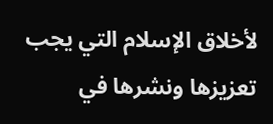لأخلاق الإسلام التي يجب تعزيزها ونشرها في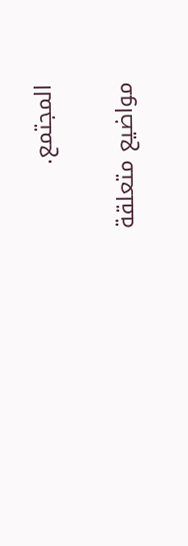المجتمع.


مواضيع متعلقة